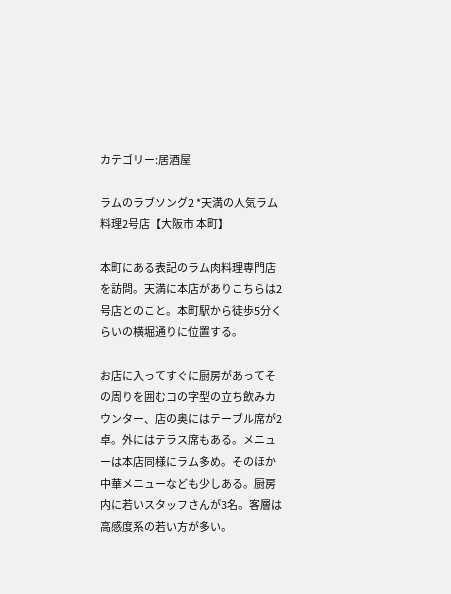カテゴリー:居酒屋

ラムのラブソング2 *天満の人気ラム料理2号店【大阪市 本町】

本町にある表記のラム肉料理専門店を訪問。天満に本店がありこちらは2号店とのこと。本町駅から徒歩5分くらいの横堀通りに位置する。

お店に入ってすぐに厨房があってその周りを囲むコの字型の立ち飲みカウンター、店の奥にはテーブル席が2卓。外にはテラス席もある。メニューは本店同様にラム多め。そのほか中華メニューなども少しある。厨房内に若いスタッフさんが3名。客層は高感度系の若い方が多い。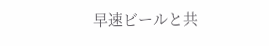早速ビールと共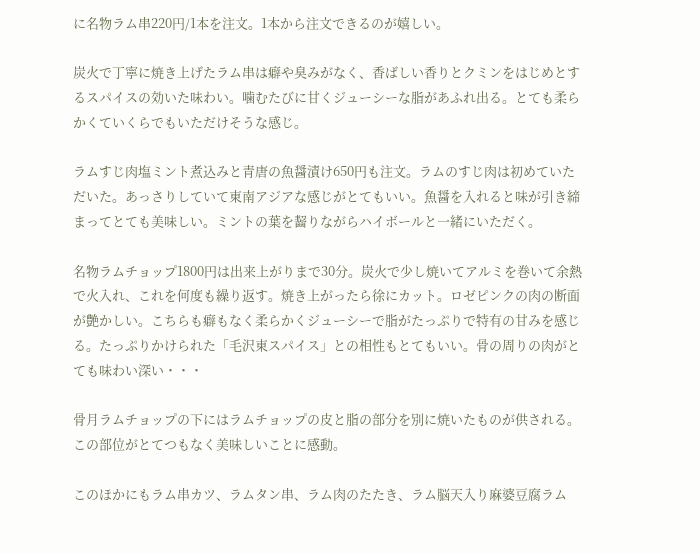に名物ラム串220円/1本を注文。1本から注文できるのが嬉しい。

炭火で丁寧に焼き上げたラム串は癖や臭みがなく、香ばしい香りとクミンをはじめとするスパイスの効いた味わい。噛むたびに甘くジューシーな脂があふれ出る。とても柔らかくていくらでもいただけそうな感じ。

ラムすじ肉塩ミント煮込みと青唐の魚醤漬け650円も注文。ラムのすじ肉は初めていただいた。あっさりしていて東南アジアな感じがとてもいい。魚醤を入れると味が引き締まってとても美味しい。ミントの葉を齧りながらハイボールと一緒にいただく。

名物ラムチョップ1800円は出来上がりまで30分。炭火で少し焼いてアルミを巻いて余熱で火入れ、これを何度も繰り返す。焼き上がったら徐にカット。ロゼピンクの肉の断面が艶かしい。こちらも癖もなく柔らかくジューシーで脂がたっぷりで特有の甘みを感じる。たっぷりかけられた「毛沢東スパイス」との相性もとてもいい。骨の周りの肉がとても味わい深い・・・

骨月ラムチョップの下にはラムチョップの皮と脂の部分を別に焼いたものが供される。この部位がとてつもなく美味しいことに感動。

このほかにもラム串カツ、ラムタン串、ラム肉のたたき、ラム脳天入り麻婆豆腐ラム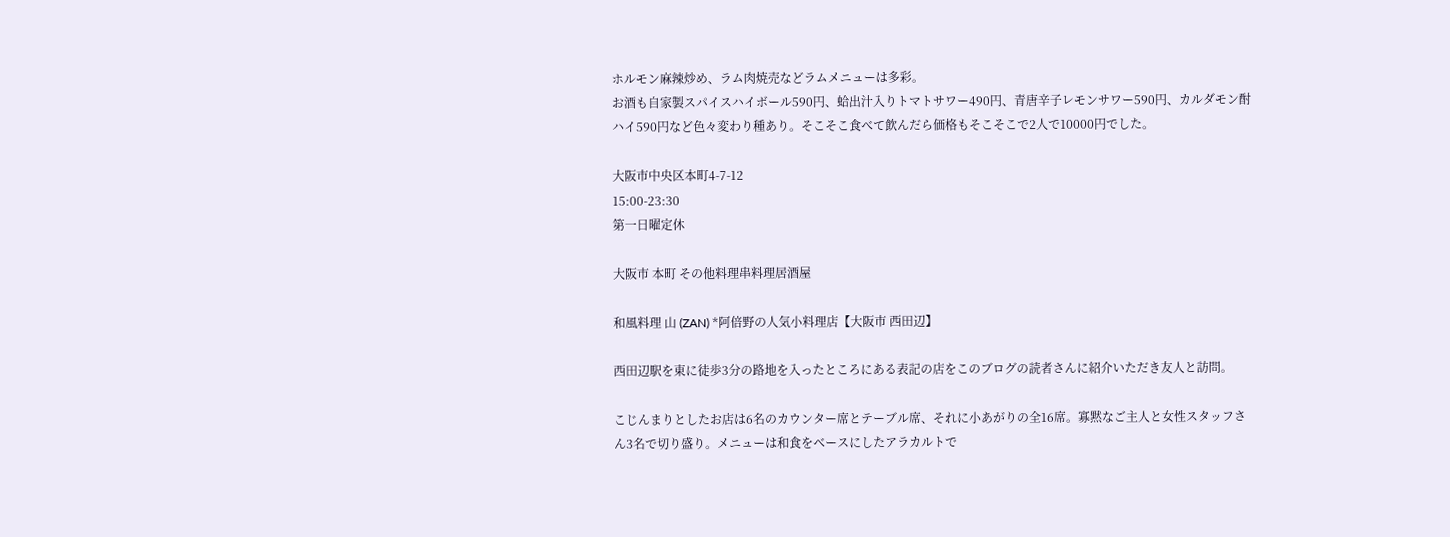ホルモン麻辣炒め、ラム肉焼売などラムメニューは多彩。
お酒も自家製スパイスハイボール590円、蛤出汁入りトマトサワー490円、青唐辛子レモンサワー590円、カルダモン酎ハイ590円など色々変わり種あり。そこそこ食べて飲んだら価格もそこそこで2人で10000円でした。

大阪市中央区本町4-7-12
15:00-23:30
第一日曜定休

大阪市 本町 その他料理串料理居酒屋

和風料理 山 (ZAN) *阿倍野の人気小料理店【大阪市 西田辺】

西田辺駅を東に徒歩3分の路地を入ったところにある表記の店をこのブログの読者さんに紹介いただき友人と訪問。

こじんまりとしたお店は6名のカウンター席とテーブル席、それに小あがりの全16席。寡黙なご主人と女性スタッフさん3名で切り盛り。メニューは和食をベースにしたアラカルトで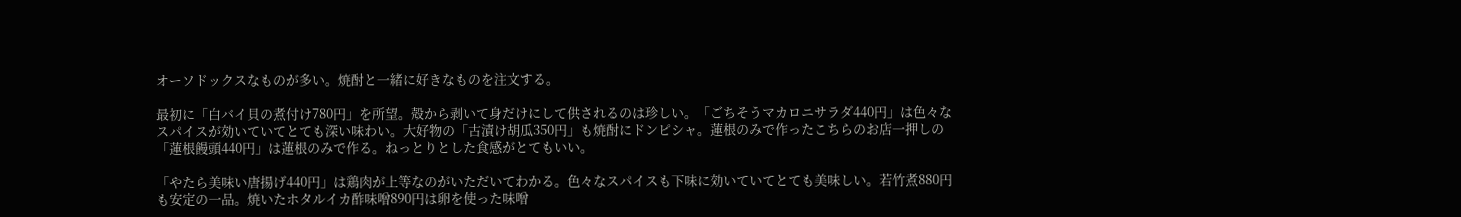オーソドックスなものが多い。焼酎と一緒に好きなものを注文する。

最初に「白バイ貝の煮付け780円」を所望。殻から剥いて身だけにして供されるのは珍しい。「ごちそうマカロニサラダ440円」は色々なスパイスが効いていてとても深い味わい。大好物の「古漬け胡瓜350円」も焼酎にドンピシャ。蓮根のみで作ったこちらのお店一押しの「蓮根饅頭440円」は蓮根のみで作る。ねっとりとした食感がとてもいい。

「やたら美味い唐揚げ440円」は鶏肉が上等なのがいただいてわかる。色々なスパイスも下味に効いていてとても美味しい。若竹煮880円も安定の一品。焼いたホタルイカ酢味噌890円は卵を使った味噌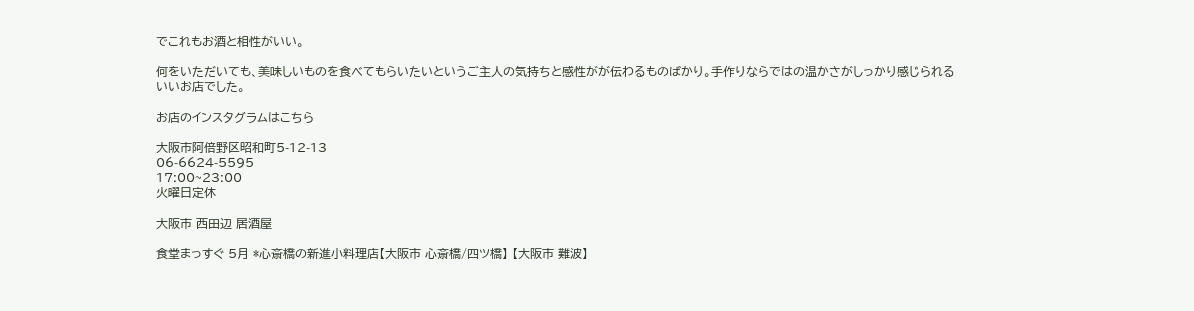でこれもお酒と相性がいい。

何をいただいても、美味しいものを食べてもらいたいというご主人の気持ちと感性がが伝わるものばかり。手作りならではの温かさがしっかり感じられるいいお店でした。

お店のインスタグラムはこちら

大阪市阿倍野区昭和町5-12-13
06-6624-5595
17:00~23:00
火曜日定休

大阪市 西田辺 居酒屋

食堂まっすぐ 5月 *心斎橋の新進小料理店【大阪市 心斎橋/四ツ橋】 【大阪市 難波】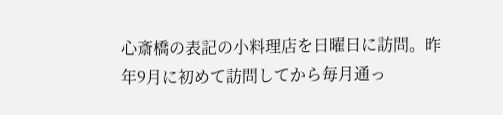心斎橋の表記の小料理店を日曜日に訪問。昨年9月に初めて訪問してから毎月通っ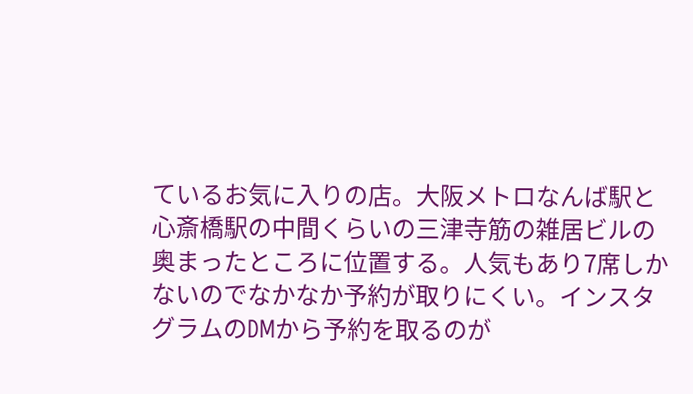ているお気に入りの店。大阪メトロなんば駅と心斎橋駅の中間くらいの三津寺筋の雑居ビルの奥まったところに位置する。人気もあり7席しかないのでなかなか予約が取りにくい。インスタグラムのDMから予約を取るのが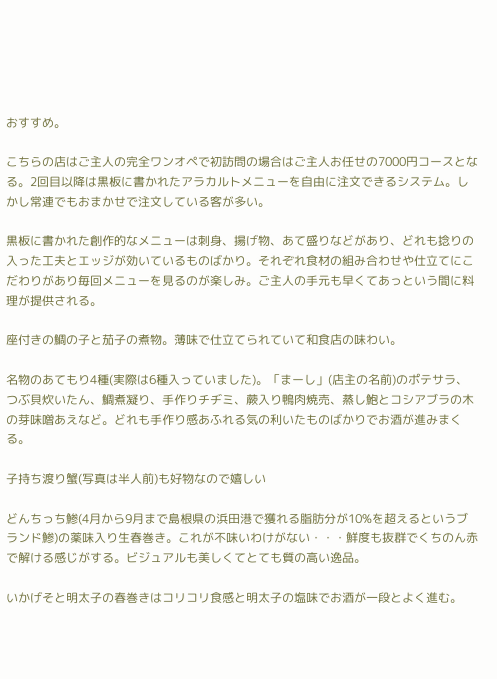おすすめ。

こちらの店はご主人の完全ワンオペで初訪問の場合はご主人お任せの7000円コースとなる。2回目以降は黒板に書かれたアラカルトメニューを自由に注文できるシステム。しかし常連でもおまかせで注文している客が多い。

黒板に書かれた創作的なメニューは刺身、揚げ物、あて盛りなどがあり、どれも捻りの入った工夫とエッジが効いているものばかり。それぞれ食材の組み合わせや仕立てにこだわりがあり毎回メニューを見るのが楽しみ。ご主人の手元も早くてあっという間に料理が提供される。

座付きの鯛の子と茄子の煮物。薄味で仕立てられていて和食店の味わい。

名物のあてもり4種(実際は6種入っていました)。「まーし」(店主の名前)のポテサラ、つぶ貝炊いたん、鯛煮凝り、手作りチヂミ、蕨入り鴨肉焼売、蒸し鮑とコシアブラの木の芽味噌あえなど。どれも手作り感あふれる気の利いたものばかりでお酒が進みまくる。

子持ち渡り蟹(写真は半人前)も好物なので嬉しい

どんちっち鯵(4月から9月まで島根県の浜田港で獲れる脂肪分が10%を超えるというブランド鯵)の薬味入り生春巻き。これが不味いわけがない・・・鮮度も抜群でくちのん赤で解ける感じがする。ビジュアルも美しくてとても質の高い逸品。

いかげそと明太子の春巻きはコリコリ食感と明太子の塩味でお酒が一段とよく進む。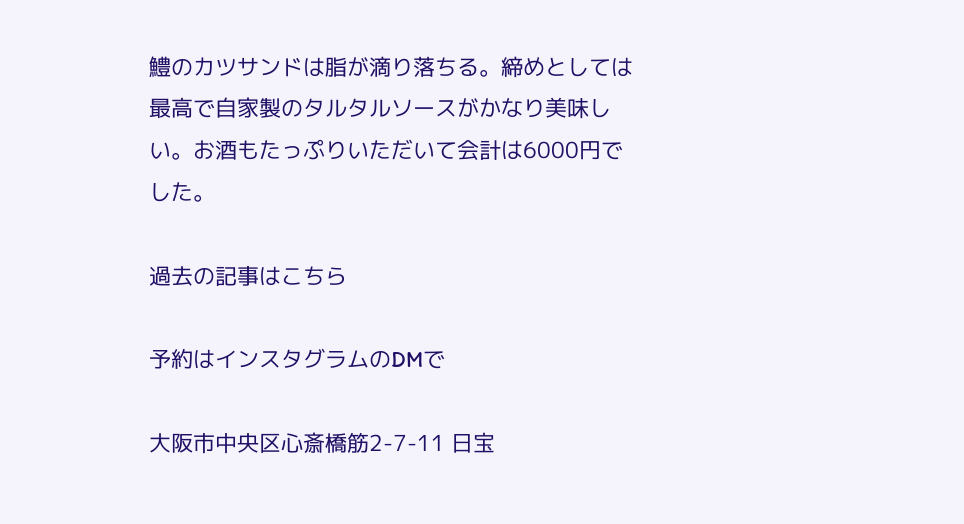鱧のカツサンドは脂が滴り落ちる。締めとしては最高で自家製のタルタルソースがかなり美味しい。お酒もたっぷりいただいて会計は6000円でした。

過去の記事はこちら

予約はインスタグラムのDMで

大阪市中央区心斎橋筋2-7-11 日宝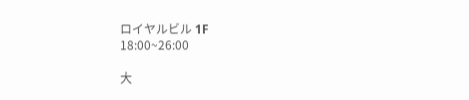ロイヤルビル 1F
18:00~26:00

大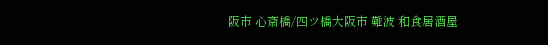阪市 心斎橋/四ツ橋大阪市 難波 和食居酒屋